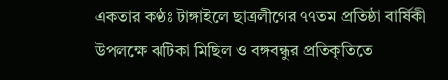একতার কণ্ঠঃ টাঙ্গাইলে ছাত্রলীগের ৭৭তম প্রতিষ্ঠা বার্ষিকী উপলক্ষে ঝটিকা মিছিল ও বঙ্গবন্ধুর প্রতিকৃতিতে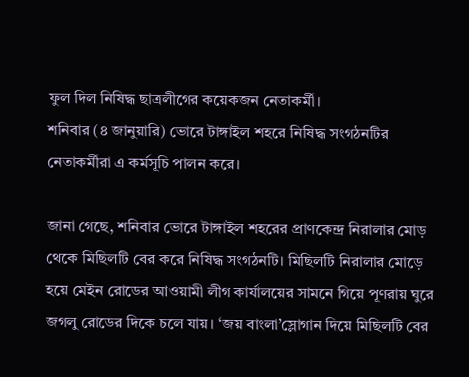ফুল দিল নিষিদ্ধ ছাত্রলীগের কয়েকজন নেতাকর্মী।
শনিবার (৪ জানুয়ারি) ভোরে টাঙ্গাইল শহরে নিষিদ্ধ সংগঠনটির নেতাকর্মীরা এ কর্মসূচি পালন করে।

জানা গেছে, শনিবার ভোরে টাঙ্গাইল শহরের প্রাণকেন্দ্র নিরালার মোড় থেকে মিছিলটি বের করে নিষিদ্ধ সংগঠনটি। মিছিলটি নিরালার মোড়ে হয়ে মেইন রোডের আওয়ামী লীগ কার্যালয়ের সামনে গিয়ে পূণরায় ঘুরে জগলু রোডের দিকে চলে যায়। ‘জয় বাংলা’স্লোগান দিয়ে মিছিলটি বের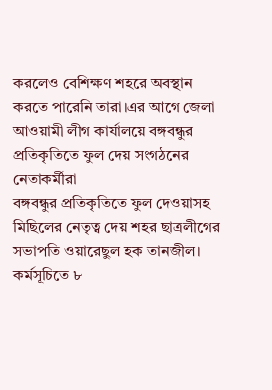করলেও বেশিক্ষণ শহরে অবস্থান করতে পারেনি তারা।এর আগে জেলা আওয়ামী লীগ কার্যালয়ে বঙ্গবন্ধুর প্রতিকৃতিতে ফুল দেয় সংগঠনের নেতাকর্মীরা
বঙ্গবন্ধুর প্রতিকৃতিতে ফুল দেওয়াসহ মিছিলের নেতৃত্ব দেয় শহর ছাত্রলীগের সভাপতি ওয়ারেছুল হক তানজীল। কর্মসূচিতে ৮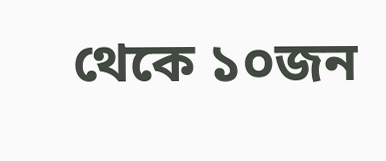থেকে ১০জন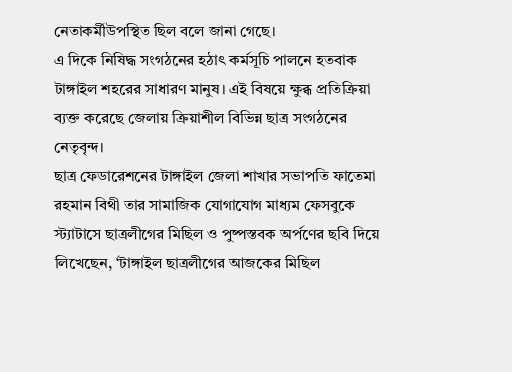নেতাকর্মীউপস্থিত ছিল বলে জানা গেছে।
এ দিকে নিষিদ্ধ সংগঠনের হঠাৎ কর্মসূচি পালনে হতবাক টাঙ্গাইল শহরের সাধারণ মানুষ। এই বিষয়ে ক্ষুব্ধ প্রতিক্রিয়া ব্যক্ত করেছে জেলায় ক্রিয়াশীল বিভিন্ন ছাত্র সংগঠনের নেতৃবৃন্দ।
ছাত্র ফেডারেশনের টাঙ্গাইল জেলা শাখার সভাপতি ফাতেমা রহমান বিথী তার সামাজিক যোগাযোগ মাধ্যম ফেসবুকে স্ট্যাটাসে ছাত্রলীগের মিছিল ও পুষ্পস্তবক অর্পণের ছবি দিয়ে লিখেছেন, ‘টাঙ্গাইল ছাত্রলীগের আজকের মিছিল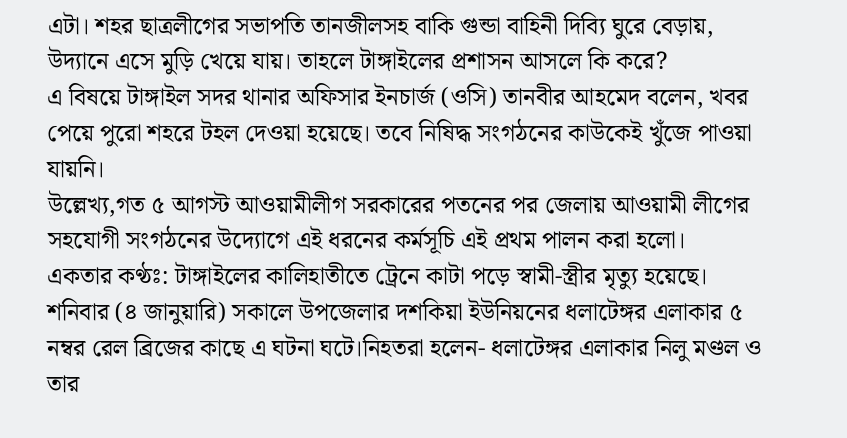এটা। শহর ছাত্রলীগের সভাপতি তানজীলসহ বাকি গুন্ডা বাহিনী দিব্যি ঘুরে বেড়ায়, উদ্যানে এসে মুড়ি খেয়ে যায়। তাহলে টাঙ্গাইলের প্রশাসন আসলে কি করে?
এ বিষয়ে টাঙ্গাইল সদর থানার অফিসার ইনচার্জ (ওসি) তানবীর আহমেদ বলেন, খবর পেয়ে পুরো শহরে টহল দেওয়া হয়েছে। তবে নিষিদ্ধ সংগঠনের কাউকেই খুঁজে পাওয়া যায়নি।
উল্লেখ্য,গত ৫ আগস্ট আওয়ামীলীগ সরকারের পতনের পর জেলায় আওয়ামী লীগের সহযোগী সংগঠনের উদ্যোগে এই ধরনের কর্মসূচি এই প্রথম পালন করা হলো।
একতার কণ্ঠঃ: টাঙ্গাইলের কালিহাতীতে ট্রেনে কাটা পড়ে স্বামী-স্ত্রীর মৃত্যু হয়েছে।
শনিবার (৪ জানুয়ারি) সকালে উপজেলার দশকিয়া ইউনিয়নের ধলাটেঙ্গর এলাকার ৫ নম্বর রেল ব্রিজের কাছে এ ঘটনা ঘটে।নিহতরা হলেন- ধলাটেঙ্গর এলাকার নিলু মণ্ডল ও তার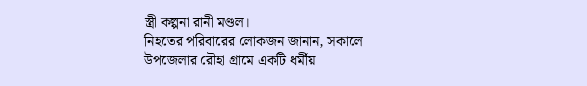স্ত্রী কল্পনা রানী মণ্ডল।
নিহতের পরিবারের লোকজন জানান, সকালে উপজেলার রৌহা গ্রামে একটি ধর্মীয়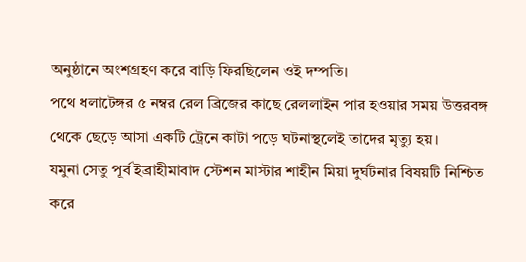অনুষ্ঠানে অংশগ্রহণ করে বাড়ি ফিরছিলেন ওই দম্পতি।
পথে ধলাটেঙ্গর ৫ নম্বর রেল ব্রিজের কাছে রেললাইন পার হওয়ার সময় উত্তরবঙ্গ থেকে ছেড়ে আসা একটি ট্রেনে কাটা পড়ে ঘটনাস্থলেই তাদের মৃত্যু হয়।
যমুনা সেতু পূর্ব ইব্রাহীমাবাদ স্টেশন মাস্টার শাহীন মিয়া দুর্ঘটনার বিষয়টি নিশ্চিত করে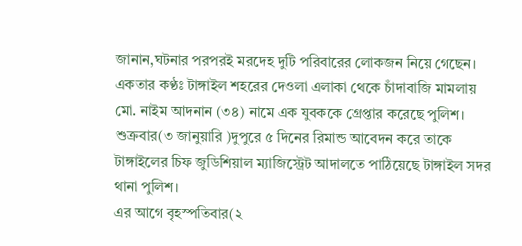জানান,ঘটনার পরপরই মরদেহ দুটি পরিবারের লোকজন নিয়ে গেছেন।
একতার কণ্ঠঃ টাঙ্গাইল শহরের দেওলা এলাকা থেকে চাঁদাবাজি মামলায় মো. নাইম আদনান (৩৪) নামে এক যুবককে গ্রেপ্তার করেছে পুলিশ।
শুক্রবার(৩ জানুয়ারি )দুপুরে ৫ দিনের রিমান্ড আবেদন করে তাকে টাঙ্গাইলের চিফ জুডিশিয়াল ম্যাজিস্ট্রেট আদালতে পাঠিয়েছে টাঙ্গাইল সদর থানা পুলিশ।
এর আগে বৃহস্পতিবার(২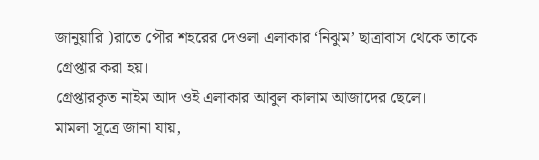জানুয়ারি )রাতে পৌর শহরের দেওলা এলাকার ‘নিঝুম’ ছাত্রাবাস থেকে তাকে গ্রেপ্তার করা হয়।
গ্রেপ্তারকৃত নাইম আদ ওই এলাকার আবুল কালাম আজাদের ছেলে।
মামলা সূত্রে জানা যায়,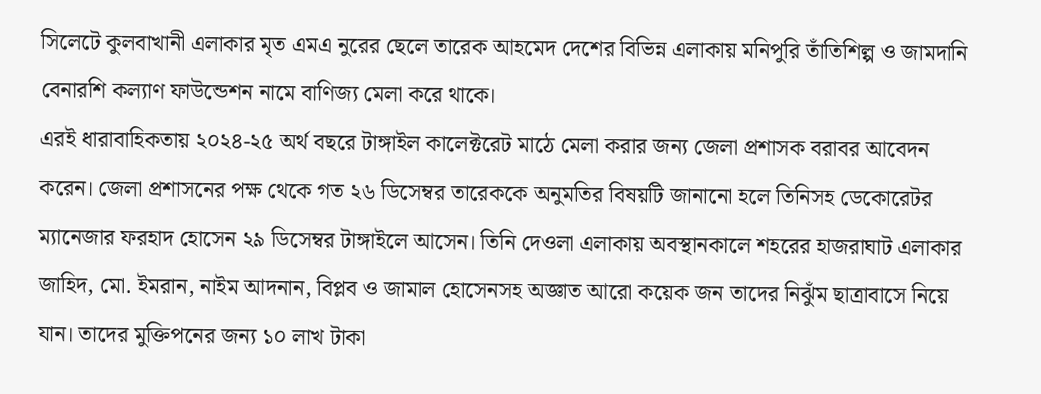সিলেটে কুলবাখানী এলাকার মৃত এমএ নুরের ছেলে তারেক আহমেদ দেশের বিভিন্ন এলাকায় মনিপুরি তাঁতিশিল্প ও জামদানি বেনারশি কল্যাণ ফাউন্ডেশন নামে বাণিজ্য মেলা করে থাকে।
এরই ধারাবাহিকতায় ২০২৪-২৫ অর্থ বছরে টাঙ্গাইল কালেক্টরেট মাঠে মেলা করার জন্য জেলা প্রশাসক বরাবর আবেদন করেন। জেলা প্রশাসনের পক্ষ থেকে গত ২৬ ডিসেম্বর তারেককে অনুমতির বিষয়টি জানানো হলে তিনিসহ ডেকোরেটর ম্যানেজার ফরহাদ হোসেন ২৯ ডিসেম্বর টাঙ্গাইলে আসেন। তিনি দেওলা এলাকায় অবস্থানকালে শহরের হাজরাঘাট এলাকার জাহিদ, মো. ইমরান, নাইম আদনান, বিপ্লব ও জামাল হোসেনসহ অজ্ঞাত আরো কয়েক জন তাদের নিঝুঁম ছাত্রাবাসে নিয়ে যান। তাদের মুক্তিপনের জন্য ১০ লাখ টাকা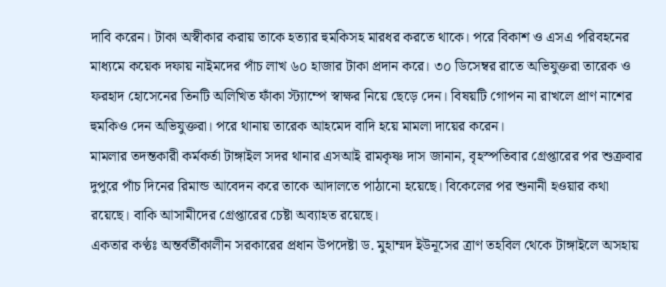দাবি করেন। টাকা অস্বীকার করায় তাকে হত্যার হুমকিসহ মারধর করতে থাকে। পরে বিকাশ ও এসএ পরিবহনের মাধ্যমে কয়েক দফায় নাইমদের পাঁচ লাখ ৬০ হাজার টাকা প্রদান করে। ৩০ ডিসেম্বর রাতে অভিযুক্তরা তারেক ও ফরহাদ হোসেনের তিনটি অলিখিত ফাঁকা স্ট্যাম্পে স্বাক্ষর নিয়ে ছেড়ে দেন। বিষয়টি গোপন না রাখলে প্রাণ নাশের হুমকিও দেন অভিযুক্তরা। পরে থানায় তারেক আহমেদ বাদি হয়ে মামলা দায়ের করেন।
মামলার তদন্তকারী কর্মকর্তা টাঙ্গাইল সদর থানার এসআই রামকৃষ্ণ দাস জানান, বৃহস্পতিবার গ্রেপ্তারের পর শুক্রবার দুপুরে পাঁচ দিনের রিমান্ড আবেদন করে তাকে আদালতে পাঠানো হয়েছে। বিকেলের পর শুনানী হওয়ার কথা রয়েছে। বাকি আসামীদের গ্রেপ্তারের চেষ্টা অব্যাহত রয়েছে।
একতার কণ্ঠঃ অন্তর্বর্তীকালীন সরকারের প্রধান উপদেষ্টা ড. মুহাম্মদ ইউনূসের ত্রাণ তহবিল থেকে টাঙ্গাইলে অসহায়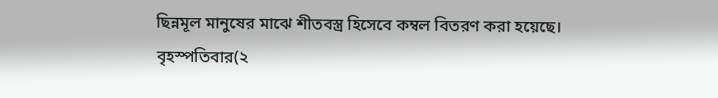ছিন্নমূল মানুষের মাঝে শীতবস্ত্র হিসেবে কম্বল বিতরণ করা হয়েছে।
বৃহস্পতিবার(২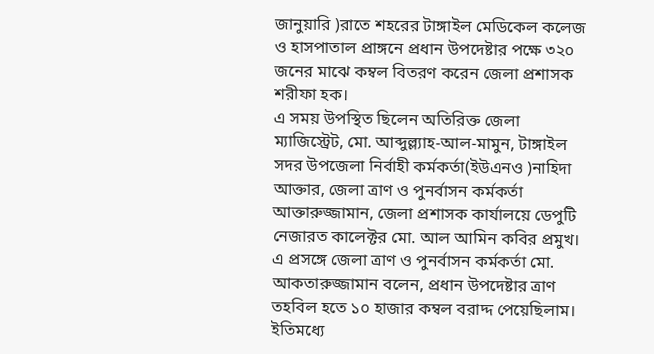জানুয়ারি )রাতে শহরের টাঙ্গাইল মেডিকেল কলেজ ও হাসপাতাল প্রাঙ্গনে প্রধান উপদেষ্টার পক্ষে ৩২০ জনের মাঝে কম্বল বিতরণ করেন জেলা প্রশাসক শরীফা হক।
এ সময় উপস্থিত ছিলেন অতিরিক্ত জেলা ম্যাজিস্ট্রেট, মো. আব্দুল্ল্যাহ-আল-মামুন, টাঙ্গাইল সদর উপজেলা নির্বাহী কর্মকর্তা(ইউএনও )নাহিদা আক্তার, জেলা ত্রাণ ও পুনর্বাসন কর্মকর্তা আক্তারুজ্জামান, জেলা প্রশাসক কার্যালয়ে ডেপুটি নেজারত কালেক্টর মো. আল আমিন কবির প্রমুখ।
এ প্রসঙ্গে জেলা ত্রাণ ও পুনর্বাসন কর্মকর্তা মো. আকতারুজ্জামান বলেন, প্রধান উপদেষ্টার ত্রাণ তহবিল হতে ১০ হাজার কম্বল বরাদ্দ পেয়েছিলাম। ইতিমধ্যে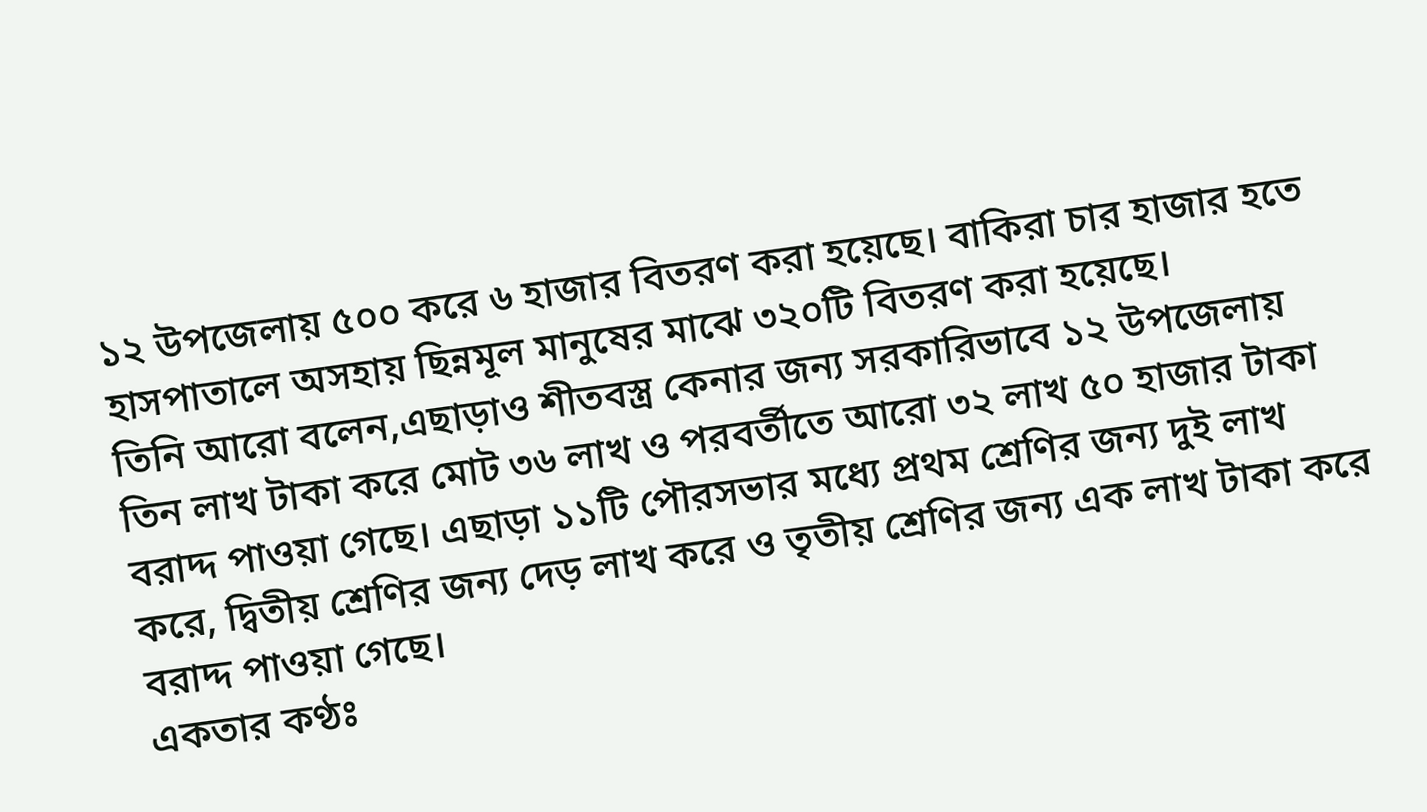১২ উপজেলায় ৫০০ করে ৬ হাজার বিতরণ করা হয়েছে। বাকিরা চার হাজার হতে হাসপাতালে অসহায় ছিন্নমূল মানুষের মাঝে ৩২০টি বিতরণ করা হয়েছে।
তিনি আরো বলেন,এছাড়াও শীতবস্ত্র কেনার জন্য সরকারিভাবে ১২ উপজেলায় তিন লাখ টাকা করে মোট ৩৬ লাখ ও পরবর্তীতে আরো ৩২ লাখ ৫০ হাজার টাকা বরাদ্দ পাওয়া গেছে। এছাড়া ১১টি পৌরসভার মধ্যে প্রথম শ্রেণির জন্য দুই লাখ করে, দ্বিতীয় শ্রেণির জন্য দেড় লাখ করে ও তৃতীয় শ্রেণির জন্য এক লাখ টাকা করে বরাদ্দ পাওয়া গেছে।
একতার কণ্ঠঃ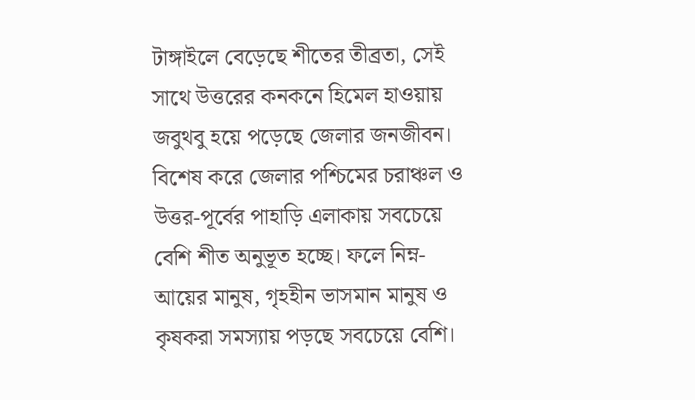টাঙ্গাইলে বেড়েছে শীতের তীব্রতা, সেই সাথে উত্তরের কনকনে হিমেল হাওয়ায় জবুথবু হয়ে পড়েছে জেলার জনজীবন। বিশেষ করে জেলার পশ্চিমের চরাঞ্চল ও উত্তর-পূর্বের পাহাড়ি এলাকায় সবচেয়ে বেশি শীত অনুভূত হচ্ছে। ফলে নিম্ন-আয়ের মানুষ, গৃহহীন ভাসমান মানুষ ও কৃষকরা সমস্যায় পড়ছে সবচেয়ে বেশি।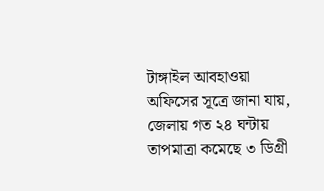টাঙ্গাইল আবহাওয়া অফিসের সূত্রে জানা যায়, জেলায় গত ২৪ ঘন্টায় তাপমাত্রা কমেছে ৩ ডিগ্রী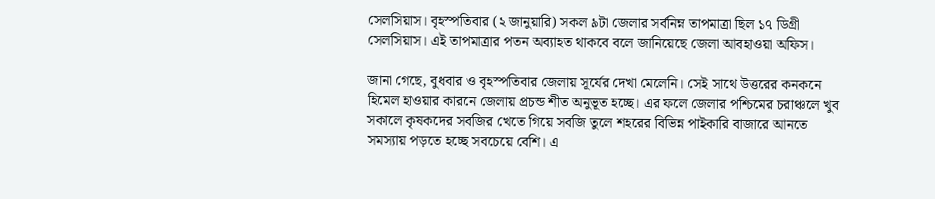সেলসিয়াস। বৃহস্পতিবার (২ জানুয়ারি) সকল ৯টা জেলার সর্বনিম্ন তাপমাত্রা ছিল ১৭ ডিগ্রী সেলসিয়াস। এই তাপমাত্রার পতন অব্যাহত থাকবে বলে জানিয়েছে জেলা আবহাওয়া অফিস।

জানা গেছে, বুধবার ও বৃহস্পতিবার জেলায় সূর্যের দেখা মেলেনি। সেই সাথে উত্তরের কনকনে হিমেল হাওয়ার কারনে জেলায় প্রচন্ড শীত অনুভূত হচ্ছে। এর ফলে জেলার পশ্চিমের চরাঞ্চলে খুব সকালে কৃষকদের সবজির খেতে গিয়ে সবজি তুলে শহরের বিভিন্ন পাইকারি বাজারে আনতে সমস্যায় পড়তে হচ্ছে সবচেয়ে বেশি। এ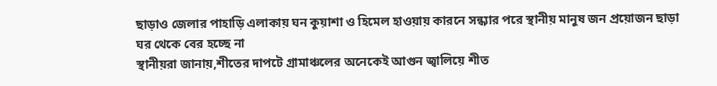ছাড়াও জেলার পাহাড়ি এলাকায় ঘন কুয়াশা ও হিমেল হাওয়ায় কারনে সন্ধ্যার পরে স্থানীয় মানুষ জন প্রয়োজন ছাড়া ঘর থেকে বের হচ্ছে না
স্থানীয়রা জানায়,শীতের দাপটে গ্রামাঞ্চলের অনেকেই আগুন জ্বালিয়ে শীত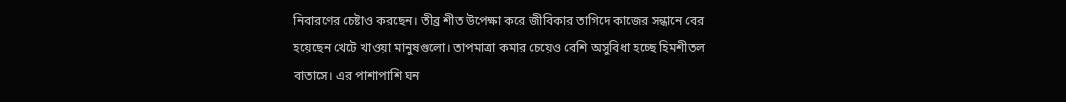নিবারণের চেষ্টাও করছেন। তীব্র শীত উপেক্ষা করে জীবিকার তাগিদে কাজের সন্ধানে বের হয়েছেন খেটে খাওয়া মানুষগুলো। তাপমাত্রা কমার চেয়েও বেশি অসুবিধা হচ্ছে হিমশীতল বাতাসে। এর পাশাপাশি ঘন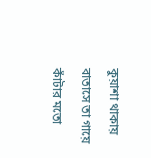কুয়াশা থাকায় বাতাসে তা গায়ে কাঁটার মতো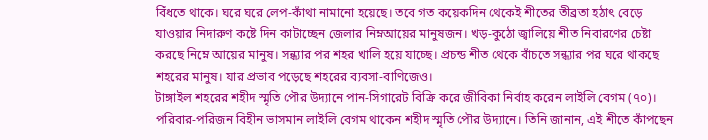বিঁধতে থাকে। ঘরে ঘরে লেপ-কাঁথা নামানো হয়েছে। তবে গত কয়েকদিন থেকেই শীতের তীব্রতা হঠাৎ বেড়ে যাওয়ার নিদারুণ কষ্টে দিন কাটাচ্ছেন জেলার নিম্নআয়ের মানুষজন। খড়-কুঠো জ্বালিয়ে শীত নিবারণের চেষ্টা করছে নিম্নে আয়ের মানুষ। সন্ধ্যার পর শহর খালি হয়ে যাচ্ছে। প্রচন্ড শীত থেকে বাঁচতে সন্ধ্যার পর ঘরে থাকছে শহরের মানুষ। যার প্রভাব পড়েছে শহরের ব্যবসা-বাণিজেও।
টাঙ্গাইল শহরের শহীদ স্মৃতি পৌর উদ্যানে পান-সিগারেট বিক্রি করে জীবিকা নির্বাহ করেন লাইলি বেগম (৭০)। পরিবার-পরিজন বিহীন ভাসমান লাইলি বেগম থাকেন শহীদ স্মৃতি পৌর উদ্যানে। তিনি জানান, এই শীতে কাঁপছেন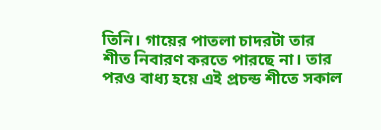তিনি। গায়ের পাতলা চাদরটা তার শীত নিবারণ করতে পারছে না। তার পরও বাধ্য হয়ে এই প্রচন্ড শীতে সকাল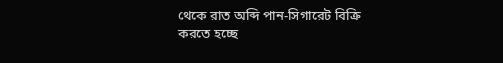থেকে রাত অব্দি পান-সিগারেট বিক্রি করতে হচ্ছে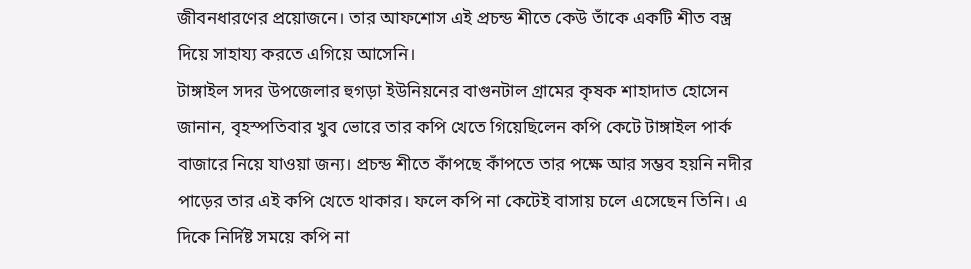জীবনধারণের প্রয়োজনে। তার আফশোস এই প্রচন্ড শীতে কেউ তাঁকে একটি শীত বস্ত্র দিয়ে সাহায্য করতে এগিয়ে আসেনি।
টাঙ্গাইল সদর উপজেলার হুগড়া ইউনিয়নের বাগুনটাল গ্রামের কৃষক শাহাদাত হোসেন জানান, বৃহস্পতিবার খুব ভোরে তার কপি খেতে গিয়েছিলেন কপি কেটে টাঙ্গাইল পার্ক বাজারে নিয়ে যাওয়া জন্য। প্রচন্ড শীতে কাঁপছে কাঁপতে তার পক্ষে আর সম্ভব হয়নি নদীর পাড়ের তার এই কপি খেতে থাকার। ফলে কপি না কেটেই বাসায় চলে এসেছেন তিনি। এ দিকে নির্দিষ্ট সময়ে কপি না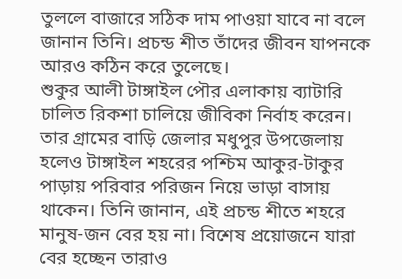তুললে বাজারে সঠিক দাম পাওয়া যাবে না বলে জানান তিনি। প্রচন্ড শীত তাঁদের জীবন যাপনকে আরও কঠিন করে তুলেছে।
শুকুর আলী টাঙ্গাইল পৌর এলাকায় ব্যাটারি চালিত রিকশা চালিয়ে জীবিকা নির্বাহ করেন। তার গ্রামের বাড়ি জেলার মধুপুর উপজেলায় হলেও টাঙ্গাইল শহরের পশ্চিম আকুর-টাকুর পাড়ায় পরিবার পরিজন নিয়ে ভাড়া বাসায় থাকেন। তিনি জানান, এই প্রচন্ড শীতে শহরে মানুষ-জন বের হয় না। বিশেষ প্রয়োজনে যারা বের হচ্ছেন তারাও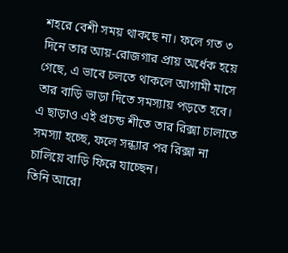শহরে বেশী সময় থাকছে না। ফলে গত ৩ দিনে তার আয়-রোজগার প্রায় অর্ধেক হয়ে গেছে, এ ভাবে চলতে থাকলে আগামী মাসে তার বাড়ি ভাড়া দিতে সমস্যায় পড়তে হবে। এ ছাড়াও এই প্রচন্ড শীতে তার রিক্সা চালাতে সমস্যা হচ্ছে, ফলে সন্ধ্যার পর রিক্সা না চালিয়ে বাড়ি ফিরে যাচ্ছেন।
তিনি আরো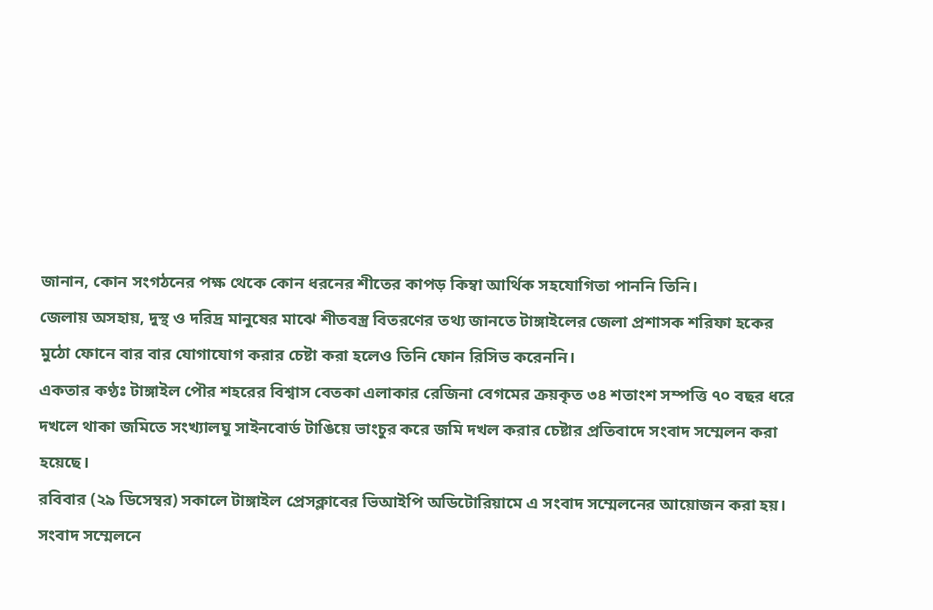জানান, কোন সংগঠনের পক্ষ থেকে কোন ধরনের শীতের কাপড় কিম্বা আর্থিক সহযোগিতা পাননি তিনি।
জেলায় অসহায়, দুস্থ ও দরিদ্র মানুষের মাঝে শীতবস্ত্র বিতরণের তথ্য জানতে টাঙ্গাইলের জেলা প্রশাসক শরিফা হকের মুঠো ফোনে বার বার যোগাযোগ করার চেষ্টা করা হলেও তিনি ফোন রিসিভ করেননি।
একতার কণ্ঠঃ টাঙ্গাইল পৌর শহরের বিশ্বাস বেতকা এলাকার রেজিনা বেগমের ক্রয়কৃত ৩৪ শতাংশ সম্পত্তি ৭০ বছর ধরে দখলে থাকা জমিতে সংখ্যালঘু সাইনবোর্ড টাঙিয়ে ভাংচুর করে জমি দখল করার চেষ্টার প্রতিবাদে সংবাদ সম্মেলন করা হয়েছে।
রবিবার (২৯ ডিসেম্বর) সকালে টাঙ্গাইল প্রেসক্লাবের ভিআইপি অডিটোরিয়ামে এ সংবাদ সম্মেলনের আয়োজন করা হয়।
সংবাদ সম্মেলনে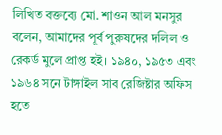লিখিত বক্তব্যে মো. শাওন আল মনসুর বলেন, আমাদের পূর্ব পুরুষদের দলিল ও রেকর্ড মুলে প্রাপ্ত হই। ১৯৪০, ১৯৫৩ এবং ১৯৬৪ সনে টাঙ্গাইল সাব রেজিষ্টার অফিস হতে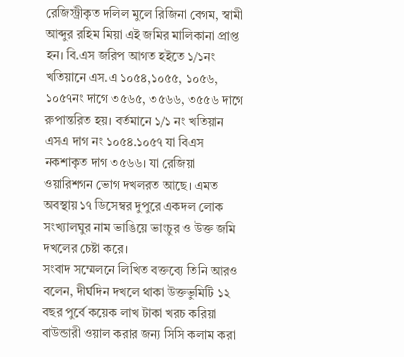রেজিস্ট্রীকৃত দলিল মুলে রিজিনা বেগম, স্বামী আব্দুর রহিম মিয়া এই জমির মালিকানা প্রাপ্ত হন। বি.এস জরিপ আগত হইতে ১/১নং খতিয়ানে এস.এ ১০৫৪,১০৫৫, ১০৫৬, ১০৫৭নং দাগে ৩৫৬৫, ৩৫৬৬, ৩৫৫৬ দাগে রুপান্তরিত হয়। বর্তমানে ১/১ নং খতিয়ান এসএ দাগ নং ১০৫৪.১০৫৭ যা বিএস নকশাকৃত দাগ ৩৫৬৬। যা রেজিয়া ওয়ারিশগন ভোগ দখলরত আছে। এমত অবস্থায় ১৭ ডিসেম্বর দুপুরে একদল লোক সংখ্যালঘুর নাম ভাঙিয়ে ভাংচুর ও উক্ত জমি দখলের চেষ্টা করে।
সংবাদ সম্মেলনে লিখিত বক্তব্যে তিনি আরও বলেন, দীর্ঘদিন দখলে থাকা উক্তভুমিটি ১২ বছর পুর্বে কয়েক লাখ টাকা খরচ করিয়া বাউন্ডারী ওয়াল করার জন্য সিসি কলাম করা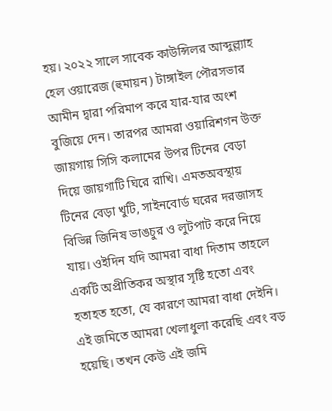হয়। ২০২২ সালে সাবেক কাউন্সিলর আব্দুল্ল্যাহ হেল ওয়ারেজ (হুমায়ন) টাঙ্গাইল পৌরসভার আমীন দ্বারা পরিমাপ করে যার-যার অংশ বুজিয়ে দেন। তারপর আমরা ওয়ারিশগন উক্ত জায়গায় সিসি কলামের উপর টিনের বেড়া দিয়ে জায়গাটি ঘিরে রাখি। এমতঅবস্থায় টিনের বেড়া খুটি, সাইনবোর্ড ঘরের দরজাসহ বিভিন্ন জিনিষ ভাঙচুর ও লুটপাট করে নিয়ে যায়। ওইদিন যদি আমরা বাধা দিতাম তাহলে একটি অপ্রীতিকর অস্থার সৃষ্টি হতো এবং হতাহত হতো, যে কারণে আমরা বাধা দেইনি। এই জমিতে আমরা খেলাধুলা করেছি এবং বড় হয়েছি। তখন কেউ এই জমি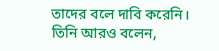তাদের বলে দাবি করেনি।
তিনি আরও বলেন,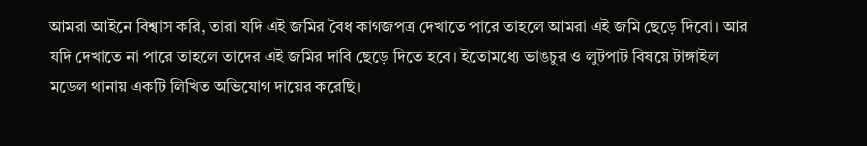আমরা আইনে বিশ্বাস করি, তারা যদি এই জমির বৈধ কাগজপত্র দেখাতে পারে তাহলে আমরা এই জমি ছেড়ে দিবো। আর যদি দেখাতে না পারে তাহলে তাদের এই জমির দাবি ছেড়ে দিতে হবে। ইতোমধ্যে ভাঙচুর ও লুটপাট বিষয়ে টাঙ্গাইল মডেল থানায় একটি লিখিত অভিযোগ দায়ের করেছি।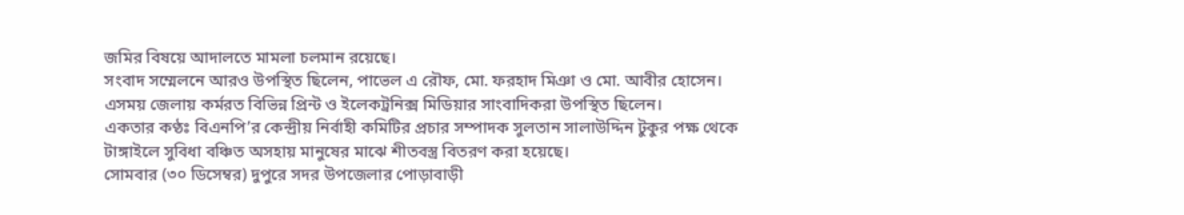জমির বিষয়ে আদালতে মামলা চলমান রয়েছে।
সংবাদ সম্মেলনে আরও উপস্থিত ছিলেন, পাভেল এ রৌফ, মো. ফরহাদ মিঞা ও মো. আবীর হোসেন।
এসময় জেলায় কর্মরত বিভিন্ন প্রিন্ট ও ইলেকট্রনিক্স মিডিয়ার সাংবাদিকরা উপস্থিত ছিলেন।
একতার কণ্ঠঃ বিএনপি’র কেন্দ্রীয় নির্বাহী কমিটির প্রচার সম্পাদক সুলতান সালাউদ্দিন টুকুর পক্ষ থেকে টাঙ্গাইলে সুবিধা বঞ্চিত অসহায় মানুষের মাঝে শীতবস্ত্র বিতরণ করা হয়েছে।
সোমবার (৩০ ডিসেম্বর) দুপুরে সদর উপজেলার পোড়াবাড়ী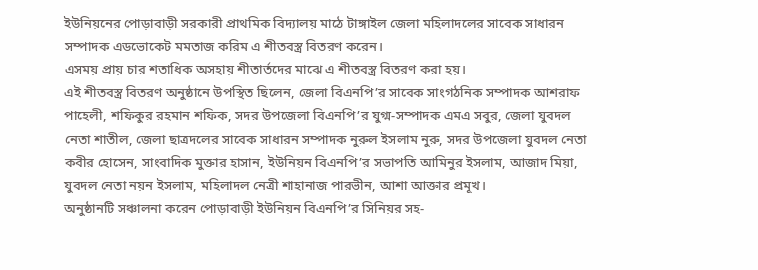ইউনিয়নের পোড়াবাড়ী সরকারী প্রাথমিক বিদ্যালয় মাঠে টাঙ্গাইল জেলা মহিলাদলের সাবেক সাধারন সম্পাদক এডভোকেট মমতাজ করিম এ শীতবস্ত্র বিতরণ করেন।
এসময় প্রায় চার শতাধিক অসহায় শীতার্তদের মাঝে এ শীতবস্ত্র বিতরণ করা হয়।
এই শীতবস্ত্র বিতরণ অনুষ্ঠানে উপস্থিত ছিলেন, জেলা বিএনপি’র সাবেক সাংগঠনিক সম্পাদক আশরাফ পাহেলী, শফিকুর রহমান শফিক, সদর উপজেলা বিএনপি’র যুগ্ম-সম্পাদক এমএ সবুর, জেলা যুবদল নেতা শাতীল, জেলা ছাত্রদলের সাবেক সাধারন সম্পাদক নুরুল ইসলাম নুরু, সদর উপজেলা যুবদল নেতা কবীর হোসেন, সাংবাদিক মুক্তার হাসান, ইউনিয়ন বিএনপি’র সভাপতি আমিনুর ইসলাম, আজাদ মিয়া, যুবদল নেতা নয়ন ইসলাম, মহিলাদল নেত্রী শাহানাজ পারভীন, আশা আক্তার প্রমূখ।
অনুষ্ঠানটি সঞ্চালনা করেন পোড়াবাড়ী ইউনিয়ন বিএনপি’র সিনিয়র সহ-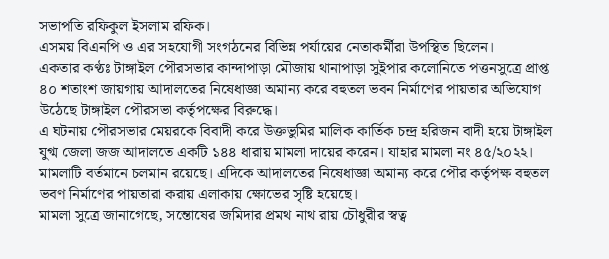সভাপতি রফিকুল ইসলাম রফিক।
এসময় বিএনপি ও এর সহযোগী সংগঠনের বিভিন্ন পর্যায়ের নেতাকর্মীরা উপস্থিত ছিলেন।
একতার কণ্ঠঃ টাঙ্গাইল পৌরসভার কান্দাপাড়া মৌজায় থানাপাড়া সুইপার কলোনিতে পত্তনসুত্রে প্রাপ্ত ৪০ শতাংশ জায়গায় আদালতের নিষেধাজ্ঞা অমান্য করে বহুতল ভবন নির্মাণের পায়তার অভিযোগ উঠেছে টাঙ্গাইল পৌরসভা কর্তৃপক্ষের বিরুদ্ধে।
এ ঘটনায় পৌরসভার মেয়রকে বিবাদী করে উক্তভুমির মালিক কার্তিক চন্দ্র হরিজন বাদী হয়ে টাঙ্গাইল যুগ্ম জেলা জজ আদালতে একটি ১৪৪ ধারায় মামলা দায়ের করেন। যাহার মামলা নং ৪৫/২০২২। মামলাটি বর্তমানে চলমান রয়েছে। এদিকে আদালতের নিষেধাজ্ঞা অমান্য করে পৌর কর্তৃপক্ষ বহুতল ভবণ নির্মাণের পায়তারা করায় এলাকায় ক্ষোভের সৃষ্টি হয়েছে।
মামলা সুত্রে জানাগেছে, সন্তোষের জমিদার প্রমথ নাথ রায় চৌধুরীর স্বত্ব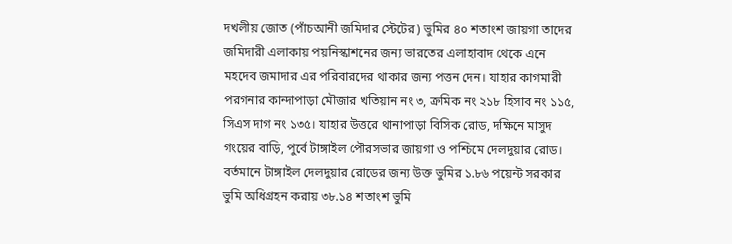দখলীয় জোত (পাঁচআনী জমিদার স্টেটের) ভুমির ৪০ শতাংশ জায়গা তাদের জমিদারী এলাকায় পয়নিস্কাশনের জন্য ভারতের এলাহাবাদ থেকে এনে মহদেব জমাদার এর পরিবারদের থাকার জন্য পত্তন দেন। যাহার কাগমারী পরগনার কান্দাপাড়া মৌজার খতিয়ান নং ৩, ক্রমিক নং ২১৮ হিসাব নং ১১৫, সিএস দাগ নং ১৩৫। যাহার উত্তরে থানাপাড়া বিসিক রোড, দক্ষিনে মাসুদ গংয়ের বাড়ি, পুর্বে টাঙ্গাইল পৌরসভার জায়গা ও পশ্চিমে দেলদুয়ার রোড। বর্তমানে টাঙ্গাইল দেলদুয়ার রোডের জন্য উক্ত ভুমির ১.৮৬ পয়েন্ট সরকার ভুমি অধিগ্রহন করায় ৩৮.১৪ শতাংশ ভুমি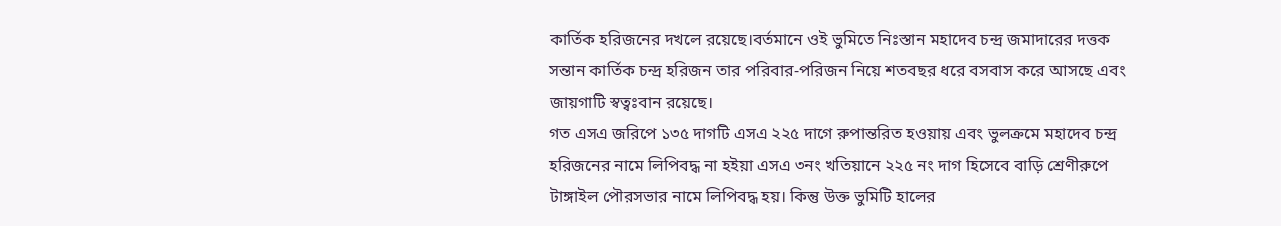কার্তিক হরিজনের দখলে রয়েছে।বর্তমানে ওই ভুমিতে নিঃস্তান মহাদেব চন্দ্র জমাদারের দত্তক সন্তান কার্তিক চন্দ্র হরিজন তার পরিবার-পরিজন নিয়ে শতবছর ধরে বসবাস করে আসছে এবং জায়গাটি স্বত্বঃবান রয়েছে।
গত এসএ জরিপে ১৩৫ দাগটি এসএ ২২৫ দাগে রুপান্তরিত হওয়ায় এবং ভুলক্রমে মহাদেব চন্দ্র হরিজনের নামে লিপিবদ্ধ না হইয়া এসএ ৩নং খতিয়ানে ২২৫ নং দাগ হিসেবে বাড়ি শ্রেণীরুপে টাঙ্গাইল পৌরসভার নামে লিপিবদ্ধ হয়। কিন্তু উক্ত ভুমিটি হালের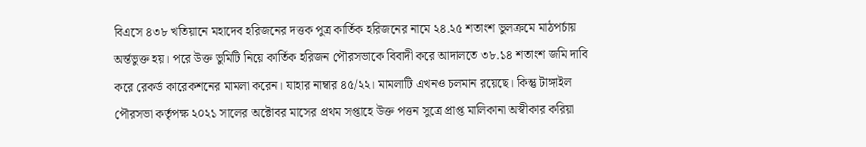বিএসে ৪৩৮ খতিয়ানে মহাদেব হরিজনের দত্তক পুত্র কার্তিক হরিজনের নামে ২৪.২৫ শতাংশ ভুলক্রমে মাঠপর্চায় অর্ন্তভুক্ত হয়। পরে উক্ত ভুমিটি নিয়ে কার্তিক হরিজন পৌরসভাকে বিবাদী করে আদালতে ৩৮.১৪ শতাংশ জমি দাবি করে রেকর্ড কারেকশনের মামলা করেন। যাহার নাম্বার ৪৫/২২। মামলাটি এখনও চলমান রয়েছে। কিন্তু টাঙ্গাইল পৌরসভা কর্তৃপক্ষ ২০২১ সালের অক্টোবর মাসের প্রথম সপ্তাহে উক্ত পত্তন সুত্রে প্রাপ্ত মালিকানা অস্বীকার করিয়া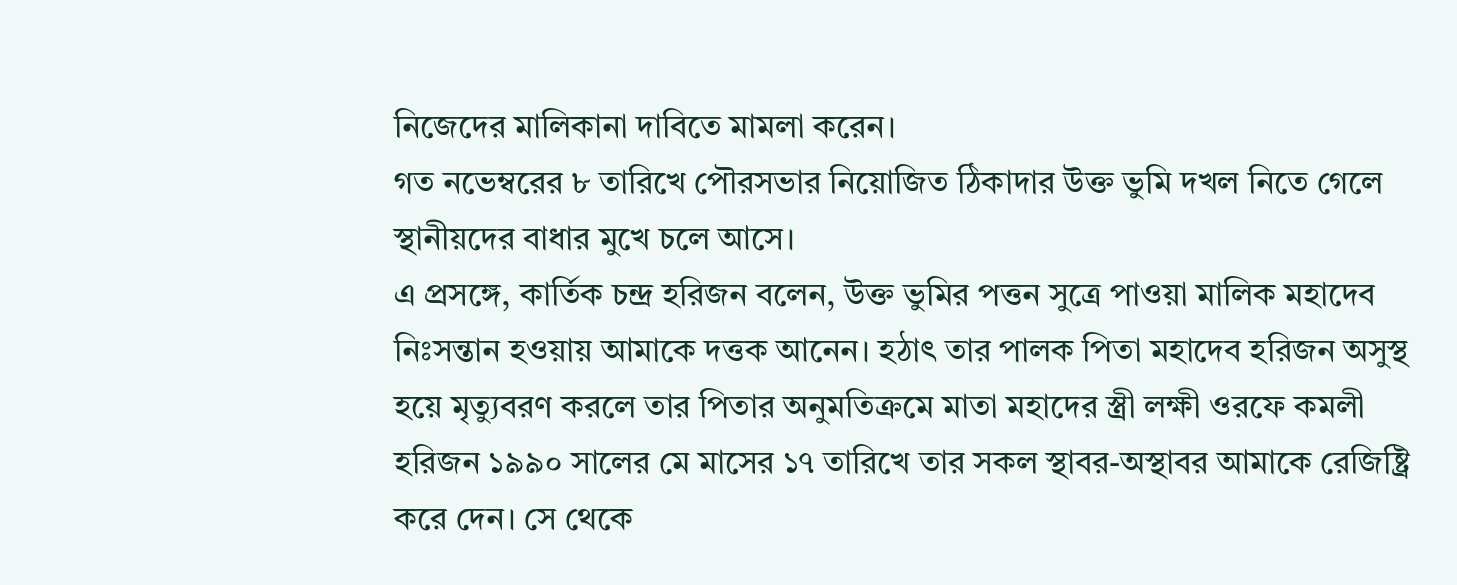নিজেদের মালিকানা দাবিতে মামলা করেন।
গত নভেম্বরের ৮ তারিখে পৌরসভার নিয়োজিত ঠিকাদার উক্ত ভুমি দখল নিতে গেলে স্থানীয়দের বাধার মুখে চলে আসে।
এ প্রসঙ্গে, কার্তিক চন্দ্র হরিজন বলেন, উক্ত ভুমির পত্তন সুত্রে পাওয়া মালিক মহাদেব নিঃসন্তান হওয়ায় আমাকে দত্তক আনেন। হঠাৎ তার পালক পিতা মহাদেব হরিজন অসুস্থ হয়ে মৃত্যুবরণ করলে তার পিতার অনুমতিক্রমে মাতা মহাদের স্ত্রী লক্ষী ওরফে কমলী হরিজন ১৯৯০ সালের মে মাসের ১৭ তারিখে তার সকল স্থাবর-অস্থাবর আমাকে রেজিষ্ট্রি করে দেন। সে থেকে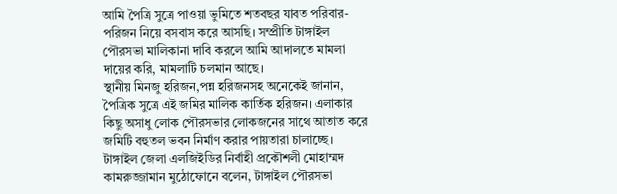আমি পৈত্রি সুত্রে পাওয়া ভুমিতে শতবছর যাবত পরিবার-পরিজন নিয়ে বসবাস করে আসছি। সম্প্রীতি টাঙ্গাইল পৌরসভা মালিকানা দাবি করলে আমি আদালতে মামলা দায়ের করি, মামলাটি চলমান আছে।
স্থানীয় মিনজু হরিজন,পন্ন হরিজনসহ অনেকেই জানান, পৈত্রিক সুত্রে এই জমির মালিক কার্তিক হরিজন। এলাকার কিছু অসাধু লোক পৌরসভার লোকজনের সাথে আতাত করে জমিটি বহুতল ভবন নির্মাণ করার পায়তারা চালাচ্ছে।
টাঙ্গাইল জেলা এলজিইডির নির্বাহী প্রকৌশলী মোহাম্মদ কামরুজ্জামান মুঠোফোনে বলেন, টাঙ্গাইল পৌরসভা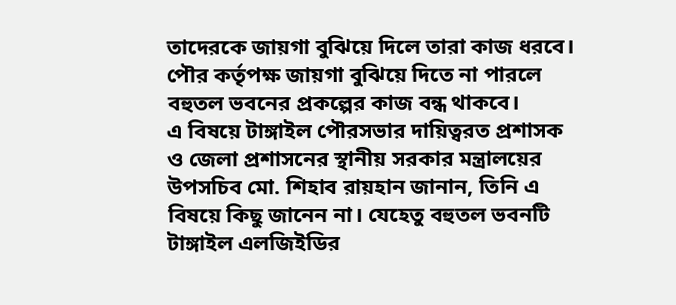তাদেরকে জায়গা বুঝিয়ে দিলে তারা কাজ ধরবে। পৌর কর্তৃপক্ষ জায়গা বুঝিয়ে দিতে না পারলে বহুতল ভবনের প্রকল্পের কাজ বন্ধ থাকবে।
এ বিষয়ে টাঙ্গাইল পৌরসভার দায়িত্বরত প্রশাসক ও জেলা প্রশাসনের স্থানীয় সরকার মন্ত্রালয়ের উপসচিব মো. শিহাব রায়হান জানান, তিনি এ বিষয়ে কিছু জানেন না। যেহেতু বহুতল ভবনটি টাঙ্গাইল এলজিইডির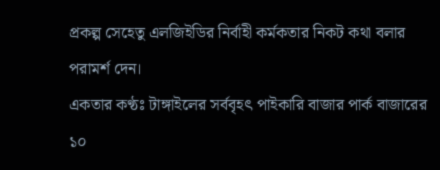প্রকল্প সেহেতু এলজিইডির নির্বাহী কর্মকতার নিকট কথা বলার পরামর্শ দেন।
একতার কণ্ঠঃ টাঙ্গাইলের সর্ববৃহৎ পাইকারি বাজার পার্ক বাজারের ১০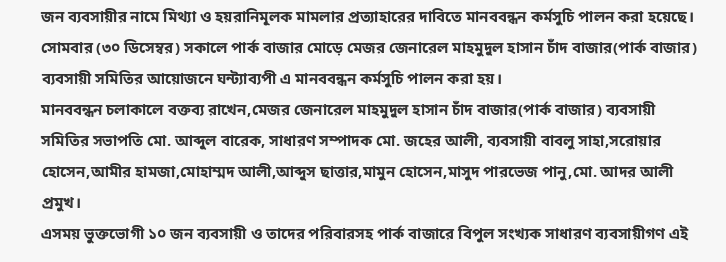জন ব্যবসায়ীর নামে মিথ্যা ও হয়রানিমূলক মামলার প্রত্যাহারের দাবিতে মানববন্ধন কর্মসুচি পালন করা হয়েছে।
সোমবার (৩০ ডিসেম্বর) সকালে পার্ক বাজার মোড়ে মেজর জেনারেল মাহমুদুল হাসান চাঁদ বাজার(পার্ক বাজার) ব্যবসায়ী সমিতির আয়োজনে ঘন্ট্যাব্যপী এ মানববন্ধন কর্মসুচি পালন করা হয়।
মানববন্ধন চলাকালে বক্তব্য রাখেন,মেজর জেনারেল মাহমুদুল হাসান চাঁদ বাজার(পার্ক বাজার) ব্যবসায়ী সমিতির সভাপতি মো. আব্দুল বারেক, সাধারণ সম্পাদক মো. জহের আলী, ব্যবসায়ী বাবলু সাহা,সরোয়ার হোসেন,আমীর হামজা,মোহাম্মদ আলী,আব্দুস ছাত্তার,মামুন হোসেন,মাসুদ পারভেজ পানু,মো. আদর আলী প্রমুখ।
এসময় ভুক্তভোগী ১০ জন ব্যবসায়ী ও তাদের পরিবারসহ পার্ক বাজারে বিপুল সংখ্যক সাধারণ ব্যবসায়ীগণ এই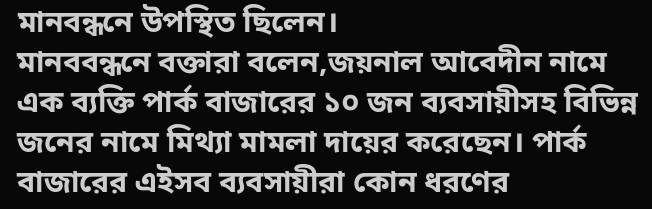মানবন্ধনে উপস্থিত ছিলেন।
মানববন্ধনে বক্তারা বলেন,জয়নাল আবেদীন নামে এক ব্যক্তি পার্ক বাজারের ১০ জন ব্যবসায়ীসহ বিভিন্ন জনের নামে মিথ্যা মামলা দায়ের করেছেন। পার্ক বাজারের এইসব ব্যবসায়ীরা কোন ধরণের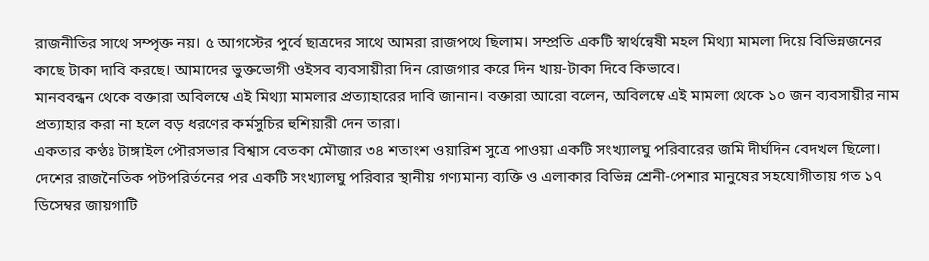রাজনীতির সাথে সম্পৃক্ত নয়। ৫ আগস্টের পুর্বে ছাত্রদের সাথে আমরা রাজপথে ছিলাম। সম্প্রতি একটি স্বার্থন্বেষী মহল মিথ্যা মামলা দিয়ে বিভিন্নজনের কাছে টাকা দাবি করছে। আমাদের ভুক্তভোগী ওইসব ব্যবসায়ীরা দিন রোজগার করে দিন খায়-টাকা দিবে কিভাবে।
মানববন্ধন থেকে বক্তারা অবিলম্বে এই মিথ্যা মামলার প্রত্যাহারের দাবি জানান। বক্তারা আরো বলেন, অবিলম্বে এই মামলা থেকে ১০ জন ব্যবসায়ীর নাম প্রত্যাহার করা না হলে বড় ধরণের কর্মসুচির হুশিয়ারী দেন তারা।
একতার কণ্ঠঃ টাঙ্গাইল পৌরসভার বিশ্বাস বেতকা মৌজার ৩৪ শতাংশ ওয়ারিশ সুত্রে পাওয়া একটি সংখ্যালঘু পরিবারের জমি দীর্ঘদিন বেদখল ছিলো। দেশের রাজনৈতিক পটপরির্তনের পর একটি সংখ্যালঘু পরিবার স্থানীয় গণ্যমান্য ব্যক্তি ও এলাকার বিভিন্ন শ্রেনী-পেশার মানুষের সহযোগীতায় গত ১৭ ডিসেম্বর জায়গাটি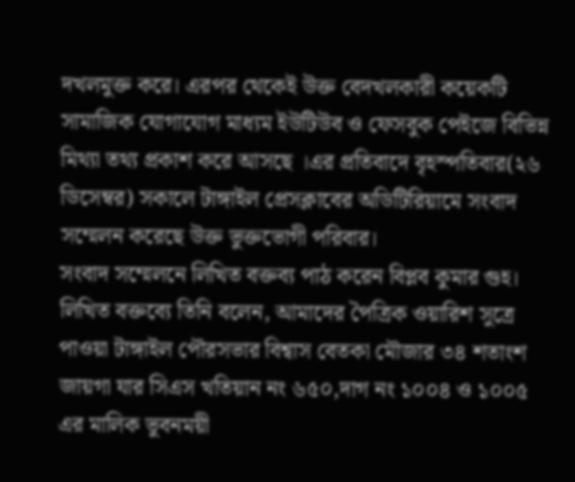দখলমুক্ত করে। এরপর থেকেই উক্ত বেদখলকারী কয়েকটি সামাজিক যোগাযোগ মাধ্যম ইউটিউব ও ফেসবুক পেইজে বিভিন্ন মিথ্যা তথ্য প্রকাশ করে আসছে ।এর প্রতিবাদে বৃহস্পতিবার(২৬ ডিসেম্বর) সকালে টাঙ্গাইল প্রেসক্লাবের অডিটিরিয়ামে সংবাদ সম্মেলন করেছে উক্ত ভুক্তভোগী পরিবার।
সংবাদ সম্মেলনে লিখিত বক্তব্য পাঠ করেন বিপ্লব কুমার গুহ।
লিখিত বক্তব্যে তিনি বলেন, আমাদের পৈত্রিক ওয়ারিশ সুত্রে পাওয়া টাঙ্গাইল পৌরসভার বিশ্বাস বেতকা মৌজার ৩৪ শতাংশ জায়গা যার সিএস খতিয়ান নং ৬৫০,দাগ নং ১০০৪ ও ১০০৫ এর মালিক ভুবনময়ী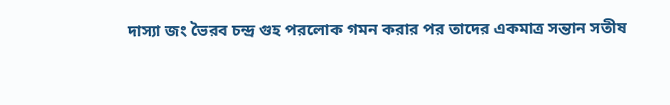দাস্যা জং ভৈরব চন্দ্র গুহ পরলোক গমন করার পর তাদের একমাত্র সন্তান সতীষ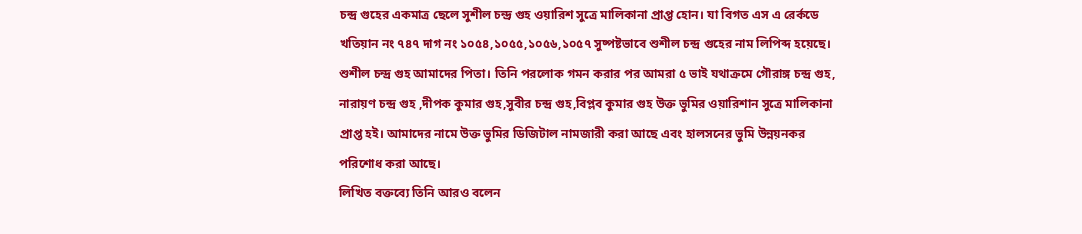চন্দ্র গুহের একমাত্র ছেলে সুশীল চন্দ্র গুহ ওয়ারিশ সুত্রে মালিকানা প্রাপ্ত হোন। যা বিগত এস এ রের্কডে খতিয়ান নং ৭৪৭ দাগ নং ১০৫৪,১০৫৫,১০৫৬,১০৫৭ সুষ্পষ্টভাবে শুশীল চন্দ্র গুহের নাম লিপিব্দ হয়েছে। শুশীল চন্দ্র গুহ আমাদের পিতা। তিনি পরলোক গমন করার পর আমরা ৫ ভাই যথাক্রমে গৌরাঙ্গ চন্দ্র গুহ, নারায়ণ চন্দ্র গুহ ,দীপক কুমার গুহ,সুবীর চন্দ্র গুহ,বিপ্লব কুমার গুহ উক্ত ভুমির ওয়ারিশান সুত্রে মালিকানা প্রাপ্ত হই। আমাদের নামে উক্ত ভুমির ডিজিটাল নামজারী করা আছে এবং হালসনের ভুমি উন্নয়নকর পরিশোধ করা আছে।
লিখিত বক্তব্যে তিনি আরও বলেন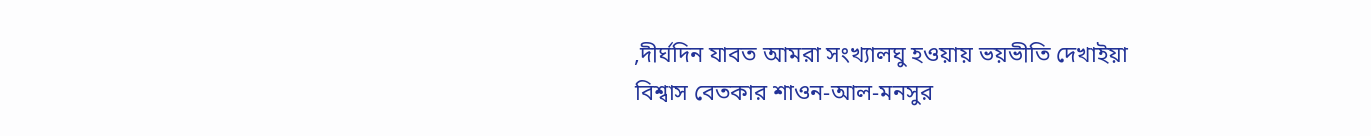,দীর্ঘদিন যাবত আমরা সংখ্যালঘু হওয়ায় ভয়ভীতি দেখাইয়া বিশ্বাস বেতকার শাওন-আল-মনসুর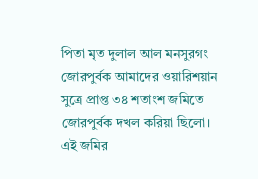পিতা মৃত দুলাল আল মনসুরগং জোরপুর্বক আমাদের ওয়ারিশয়ান সুত্রে প্রাপ্ত ৩৪ শতাংশ জমিতে জোরপুর্বক দখল করিয়া ছিলো। এই জমির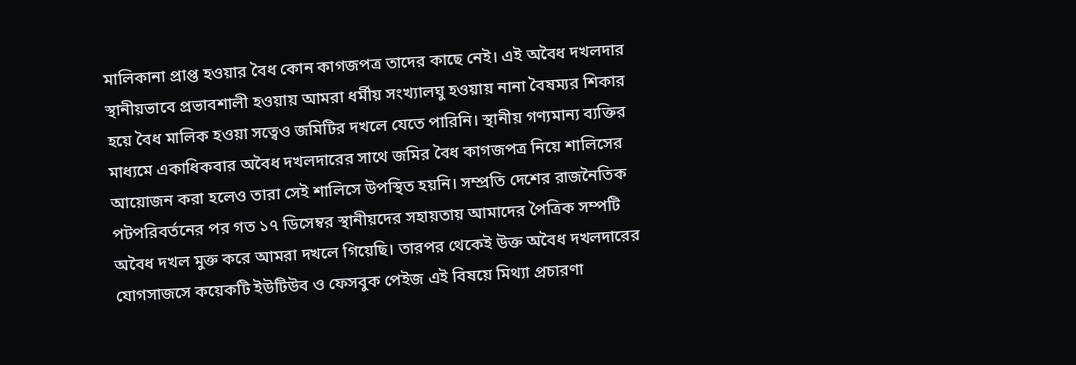মালিকানা প্রাপ্ত হওয়ার বৈধ কোন কাগজপত্র তাদের কাছে নেই। এই অবৈধ দখলদার স্থানীয়ভাবে প্রভাবশালী হওয়ায় আমরা ধর্মীয় সংখ্যালঘু হওয়ায় নানা বৈষম্যর শিকার হয়ে বৈধ মালিক হওয়া সত্বেও জমিটির দখলে যেতে পারিনি। স্থানীয় গণ্যমান্য ব্যক্তির মাধ্যমে একাধিকবার অবৈধ দখলদারের সাথে জমির বৈধ কাগজপত্র নিয়ে শালিসের আয়োজন করা হলেও তারা সেই শালিসে উপস্থিত হয়নি। সম্প্রতি দেশের রাজনৈতিক পটপরিবর্তনের পর গত ১৭ ডিসেম্বর স্থানীয়দের সহায়তায় আমাদের পৈত্রিক সম্পটি অবৈধ দখল মুক্ত করে আমরা দখলে গিয়েছি। তারপর থেকেই উক্ত অবৈধ দখলদারের যোগসাজসে কয়েকটি ইউটিউব ও ফেসবুক পেইজ এই বিষয়ে মিথ্যা প্রচারণা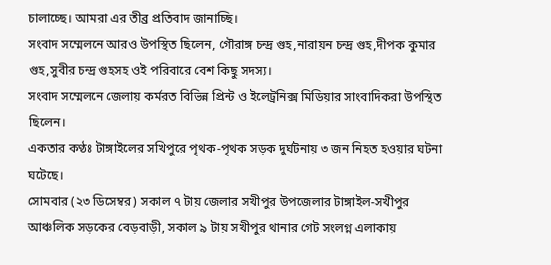চালাচ্ছে। আমরা এর তীব্র প্রতিবাদ জানাচ্ছি।
সংবাদ সম্মেলনে আরও উপস্থিত ছিলেন, গৌরাঙ্গ চন্দ্র গুহ,নারায়ন চন্দ্র গুহ,দীপক কুমার গুহ,সুবীর চন্দ্র গুহসহ ওই পরিবারে বেশ কিছু সদস্য।
সংবাদ সম্মেলনে জেলায় কর্মরত বিভিন্ন প্রিন্ট ও ইলেট্রনিক্স মিডিয়ার সাংবাদিকরা উপস্থিত ছিলেন।
একতার কণ্ঠঃ টাঙ্গাইলের সখিপুরে পৃথক-পৃথক সড়ক দুর্ঘটনায় ৩ জন নিহত হওয়ার ঘটনা ঘটেছে।
সোমবার (২৩ ডিসেম্বর) সকাল ৭ টায় জেলার সখীপুর উপজেলার টাঙ্গাইল-সখীপুর আঞ্চলিক সড়কের বেড়বাড়ী, সকাল ৯ টায় সখীপুর থানার গেট সংলগ্ন এলাকায়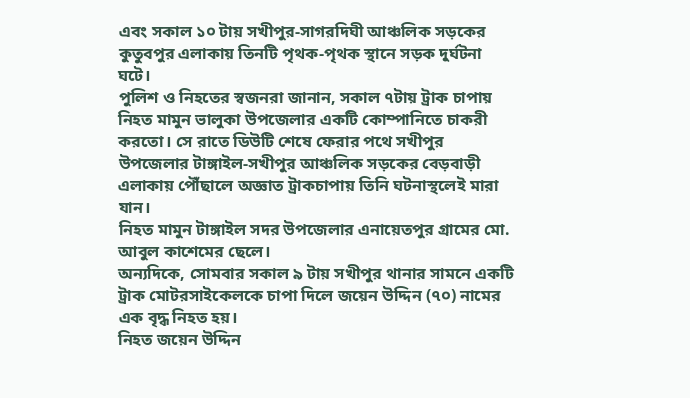এবং সকাল ১০ টায় সখীপুর-সাগরদিঘী আঞ্চলিক সড়কের কুতুবপুর এলাকায় তিনটি পৃথক-পৃথক স্থানে সড়ক দুর্ঘটনা ঘটে।
পুলিশ ও নিহতের স্বজনরা জানান, সকাল ৭টায় ট্রাক চাপায় নিহত মামুন ভালুকা উপজেলার একটি কোম্পানিতে চাকরী করতো। সে রাতে ডিউটি শেষে ফেরার পথে সখীপুর উপজেলার টাঙ্গাইল-সখীপুর আঞ্চলিক সড়কের বেড়বাড়ী এলাকায় পৌঁছালে অজ্ঞাত ট্রাকচাপায় তিনি ঘটনাস্থলেই মারা যান।
নিহত মামুন টাঙ্গাইল সদর উপজেলার এনায়েতপুর গ্রামের মো. আবুল কাশেমের ছেলে।
অন্যদিকে, সোমবার সকাল ৯ টায় সখীপুর থানার সামনে একটি ট্রাক মোটরসাইকেলকে চাপা দিলে জয়েন উদ্দিন (৭০) নামের এক বৃদ্ধ নিহত হয়।
নিহত জয়েন উদ্দিন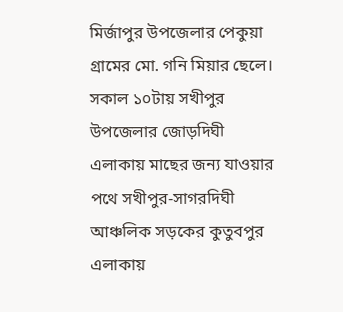মির্জাপুর উপজেলার পেকুয়া গ্রামের মো. গনি মিয়ার ছেলে।
সকাল ১০টায় সখীপুর উপজেলার জোড়দিঘী এলাকায় মাছের জন্য যাওয়ার পথে সখীপুর-সাগরদিঘী আঞ্চলিক সড়কের কুতুবপুর এলাকায়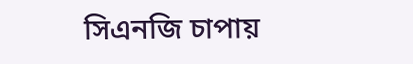সিএনজি চাপায়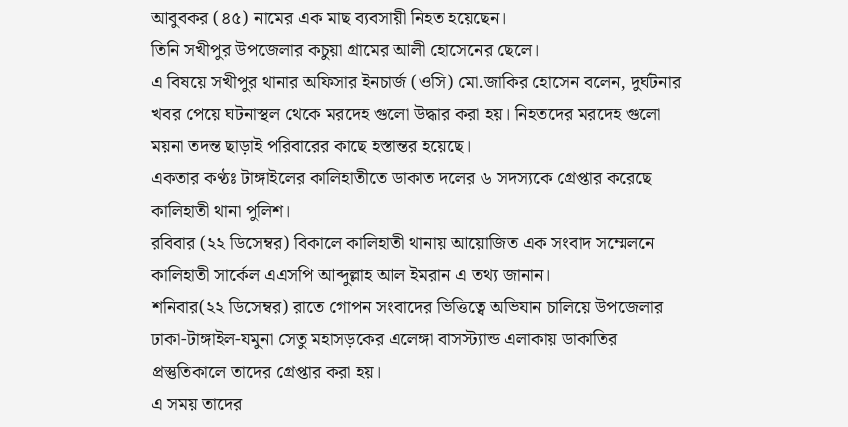আবুবকর (৪৫) নামের এক মাছ ব্যবসায়ী নিহত হয়েছেন।
তিনি সখীপুর উপজেলার কচুয়া গ্রামের আলী হোসেনের ছেলে।
এ বিষয়ে সখীপুর থানার অফিসার ইনচার্জ (ওসি) মো.জাকির হোসেন বলেন, দুর্ঘটনার খবর পেয়ে ঘটনাস্থল থেকে মরদেহ গুলো উদ্ধার করা হয়। নিহতদের মরদেহ গুলো ময়না তদন্ত ছাড়াই পরিবারের কাছে হস্তান্তর হয়েছে।
একতার কণ্ঠঃ টাঙ্গাইলের কালিহাতীতে ডাকাত দলের ৬ সদস্যকে গ্রেপ্তার করেছে কালিহাতী থানা পুলিশ।
রবিবার (২২ ডিসেম্বর) বিকালে কালিহাতী থানায় আয়োজিত এক সংবাদ সম্মেলনে কালিহাতী সার্কেল এএসপি আব্দুল্লাহ আল ইমরান এ তথ্য জানান।
শনিবার(২২ ডিসেম্বর) রাতে গোপন সংবাদের ভিত্তিত্বে অভিযান চালিয়ে উপজেলার ঢাকা-টাঙ্গাইল-যমুনা সেতু মহাসড়কের এলেঙ্গা বাসস্ট্যান্ড এলাকায় ডাকাতির প্রস্তুতিকালে তাদের গ্রেপ্তার করা হয়।
এ সময় তাদের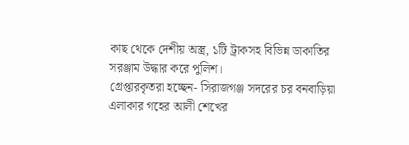কাছ থেকে দেশীয় অস্ত্র, ১টি ট্রাকসহ বিভিন্ন ডাকাতির সরঞ্জাম উদ্ধার করে পুলিশ।
গ্রেপ্তারকৃতরা হচ্ছেন- সিরাজগঞ্জ সদরের চর বনবাড়িয়া এলাকার গহের আলী শেখের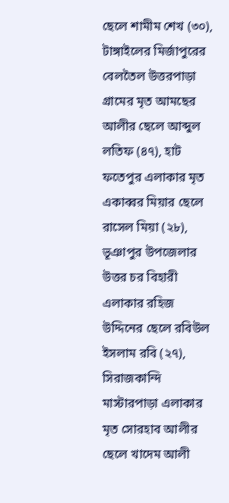ছেলে শামীম শেখ (৩০), টাঙ্গাইলের মির্জাপুরের বেলতৈল উত্তরপাড়া গ্রামের মৃত আমছের আলীর ছেলে আব্দুল লতিফ (৪৭), হাট ফতেপুর এলাকার মৃত একাব্বর মিয়ার ছেলে রাসেল মিয়া (২৮), ভূঞাপুর উপজেলার উত্তর চর বিহারী এলাকার রহিজ উদ্দিনের ছেলে রবিউল ইসলাম রবি (২৭), সিরাজকান্দি মাস্টারপাড়া এলাকার মৃত সোরহাব আলীর ছেলে খাদেম আলী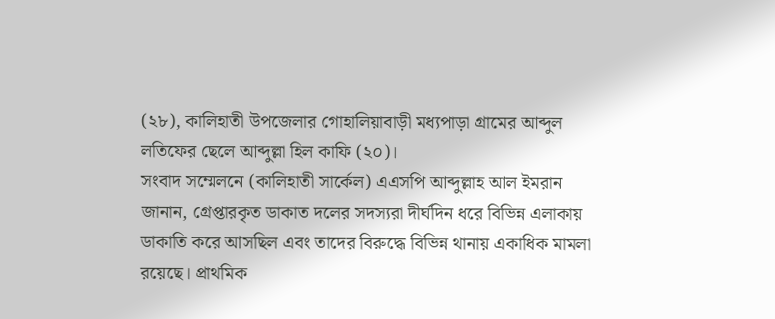(২৮), কালিহাতী উপজেলার গোহালিয়াবাড়ী মধ্যপাড়া গ্রামের আব্দুল লতিফের ছেলে আব্দুল্লা হিল কাফি (২০)।
সংবাদ সম্মেলনে (কালিহাতী সার্কেল) এএসপি আব্দুল্লাহ আল ইমরান জানান, গ্রেপ্তারকৃত ডাকাত দলের সদস্যরা দীর্ঘদিন ধরে বিভিন্ন এলাকায় ডাকাতি করে আসছিল এবং তাদের বিরুদ্ধে বিভিন্ন থানায় একাধিক মামলা রয়েছে। প্রাথমিক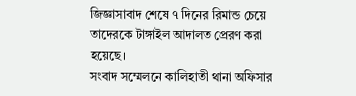জিজ্ঞাসাবাদ শেষে ৭ দিনের রিমান্ড চেয়ে তাদেরকে টাঙ্গাইল আদালত প্রেরণ করা হয়েছে।
সংবাদ সম্মেলনে কালিহাতী থানা অফিসার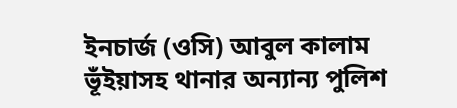ইনচার্জ (ওসি) আবুল কালাম ভূঁইয়াসহ থানার অন্যান্য পুলিশ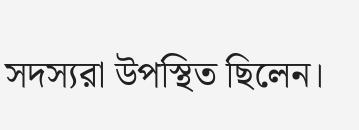সদস্যরা উপস্থিত ছিলেন।